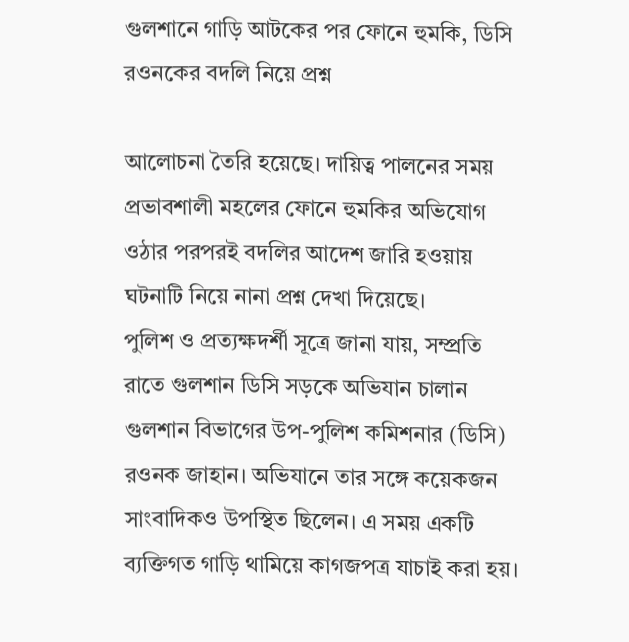গুলশানে গাড়ি আটকের পর ফোনে হুমকি, ডিসি রওনকের বদলি নিয়ে প্রশ্ন

আলোচনা তৈরি হয়েছে। দায়িত্ব পালনের সময় প্রভাবশালী মহলের ফোনে হুমকির অভিযোগ ওঠার পরপরই বদলির আদেশ জারি হওয়ায় ঘটনাটি নিয়ে নানা প্রশ্ন দেখা দিয়েছে।
পুলিশ ও প্রত্যক্ষদর্শী সূত্রে জানা যায়, সম্প্রতি রাতে গুলশান ডিসি সড়কে অভিযান চালান গুলশান বিভাগের উপ-পুলিশ কমিশনার (ডিসি) রওনক জাহান। অভিযানে তার সঙ্গে কয়েকজন সাংবাদিকও উপস্থিত ছিলেন। এ সময় একটি ব্যক্তিগত গাড়ি থামিয়ে কাগজপত্র যাচাই করা হয়।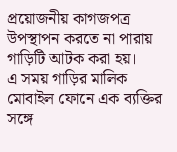প্রয়োজনীয় কাগজপত্র উপস্থাপন করতে না পারায় গাড়িটি আটক করা হয়।
এ সময় গাড়ির মালিক মোবাইল ফোনে এক ব্যক্তির সঙ্গে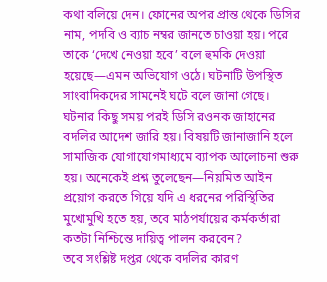কথা বলিয়ে দেন। ফোনের অপর প্রান্ত থেকে ডিসির নাম, পদবি ও ব্যাচ নম্বর জানতে চাওয়া হয়। পরে তাকে ‘দেখে নেওয়া হবে’ বলে হুমকি দেওয়া হয়েছে—এমন অভিযোগ ওঠে। ঘটনাটি উপস্থিত সাংবাদিকদের সামনেই ঘটে বলে জানা গেছে।
ঘটনার কিছু সময় পরই ডিসি রওনক জাহানের বদলির আদেশ জারি হয়। বিষয়টি জানাজানি হলে সামাজিক যোগাযোগমাধ্যমে ব্যাপক আলোচনা শুরু হয়। অনেকেই প্রশ্ন তুলেছেন—নিয়মিত আইন প্রয়োগ করতে গিয়ে যদি এ ধরনের পরিস্থিতির মুখোমুখি হতে হয়, তবে মাঠপর্যায়ের কর্মকর্তারা কতটা নিশ্চিন্তে দায়িত্ব পালন করবেন?
তবে সংশ্লিষ্ট দপ্তর থেকে বদলির কারণ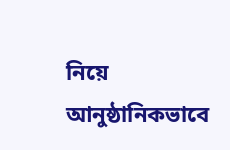নিয়ে আনুষ্ঠানিকভাবে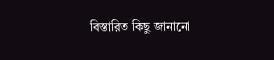বিস্তারিত কিছু জানানো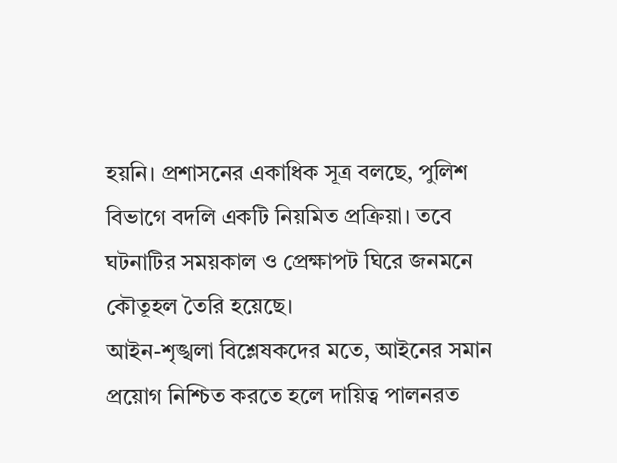হয়নি। প্রশাসনের একাধিক সূত্র বলছে, পুলিশ বিভাগে বদলি একটি নিয়মিত প্রক্রিয়া। তবে ঘটনাটির সময়কাল ও প্রেক্ষাপট ঘিরে জনমনে কৌতূহল তৈরি হয়েছে।
আইন-শৃঙ্খলা বিশ্লেষকদের মতে, আইনের সমান প্রয়োগ নিশ্চিত করতে হলে দায়িত্ব পালনরত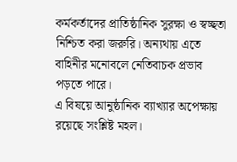কর্মকর্তাদের প্রাতিষ্ঠানিক সুরক্ষা ও স্বচ্ছতা নিশ্চিত করা জরুরি। অন্যথায় এতে বাহিনীর মনোবলে নেতিবাচক প্রভাব পড়তে পারে।
এ বিষয়ে আনুষ্ঠানিক ব্যাখ্যার অপেক্ষায় রয়েছে সংশ্লিষ্ট মহল।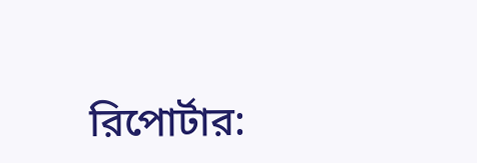রিপোর্টার: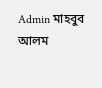Admin মাহবুব আলম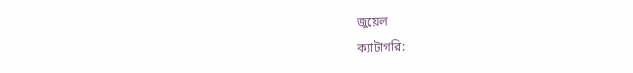জুয়েল
ক্যাটাগরি: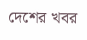দেশের খবর